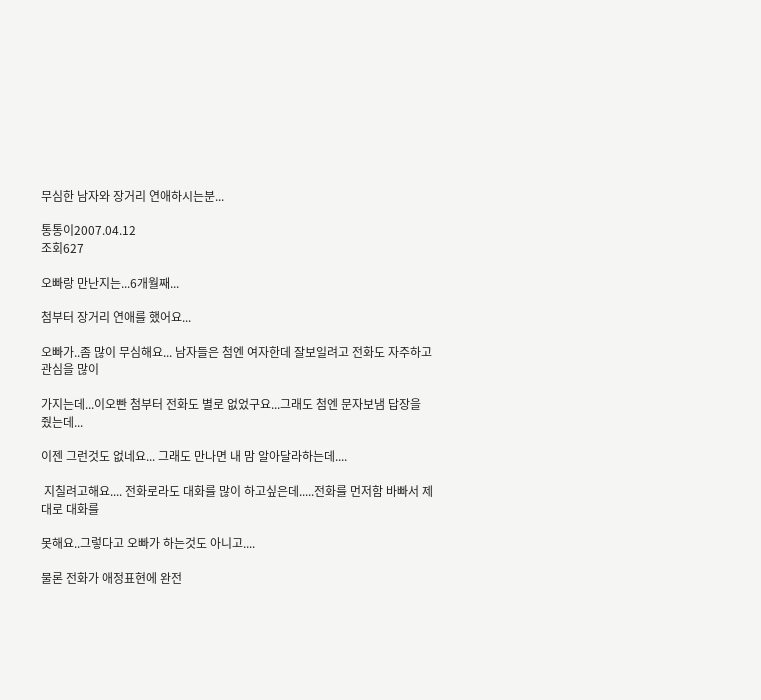무심한 남자와 장거리 연애하시는분...

통통이2007.04.12
조회627

오빠랑 만난지는...6개월째...

첨부터 장거리 연애를 했어요...

오빠가..좀 많이 무심해요... 남자들은 첨엔 여자한데 잘보일려고 전화도 자주하고 관심을 많이

가지는데...이오빤 첨부터 전화도 별로 없었구요...그래도 첨엔 문자보냄 답장을 줬는데...

이젠 그런것도 없네요... 그래도 만나면 내 맘 알아달라하는데....

 지칠려고해요.... 전화로라도 대화를 많이 하고싶은데.....전화를 먼저함 바빠서 제대로 대화를

못해요..그렇다고 오빠가 하는것도 아니고....

물론 전화가 애정표현에 완전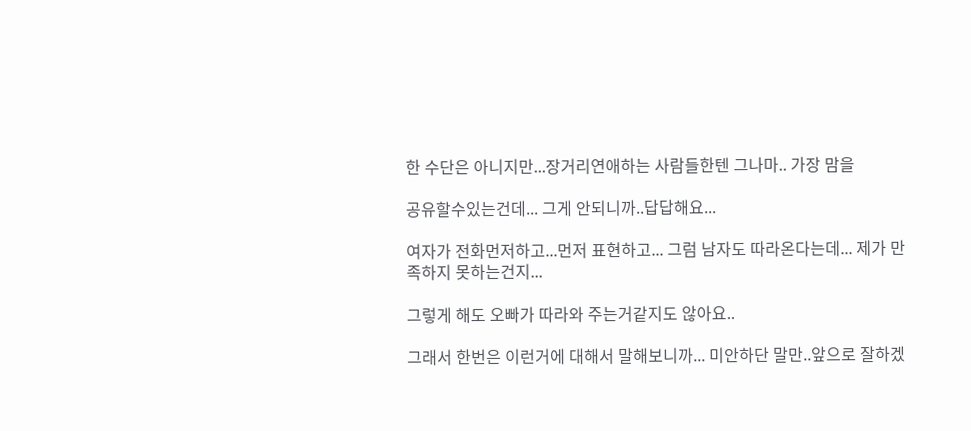한 수단은 아니지만...장거리연애하는 사람들한텐 그나마.. 가장 맘을

공유할수있는건데... 그게 안되니까..답답해요...

여자가 전화먼저하고...먼저 표현하고... 그럼 남자도 따라온다는데... 제가 만족하지 못하는건지...

그렇게 해도 오빠가 따라와 주는거같지도 않아요..

그래서 한번은 이런거에 대해서 말해보니까... 미안하단 말만..앞으로 잘하겠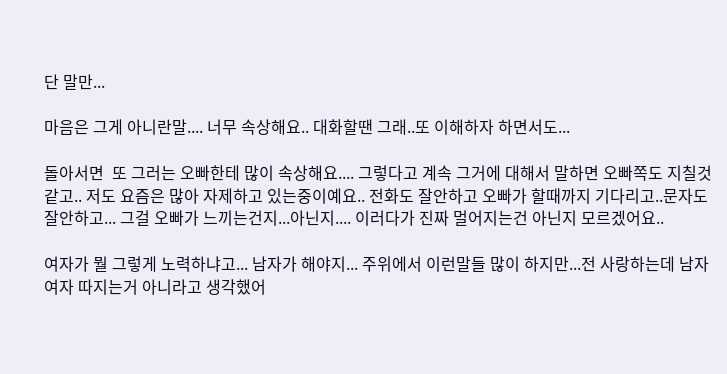단 말만...

마음은 그게 아니란말.... 너무 속상해요.. 대화할땐 그래..또 이해하자 하면서도...

돌아서면  또 그러는 오빠한테 많이 속상해요.... 그렇다고 계속 그거에 대해서 말하면 오빠쪽도 지칠것 같고.. 저도 요즘은 많아 자제하고 있는중이예요.. 전화도 잘안하고 오빠가 할때까지 기다리고..문자도 잘안하고... 그걸 오빠가 느끼는건지...아닌지.... 이러다가 진짜 멀어지는건 아닌지 모르겠어요..

여자가 뭘 그렇게 노력하냐고... 남자가 해야지... 주위에서 이런말들 많이 하지만...전 사랑하는데 남자 여자 따지는거 아니라고 생각했어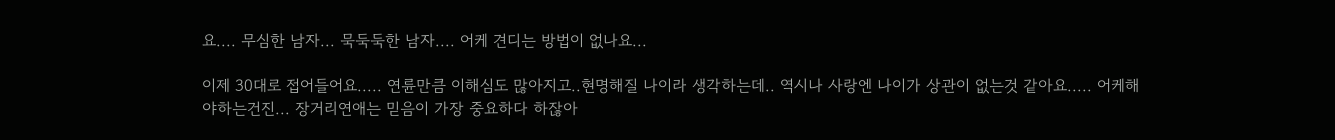요.... 무심한 남자... 묵둑둑한 남자.... 어케 견디는 방법이 없나요...

이제 30대로 접어들어요..... 연륜만큼 이해심도 많아지고..현명해질 나이라 생각하는데.. 역시나 사랑엔 나이가 상관이 없는것 같아요..... 어케해야하는건진... 장거리연애는 믿음이 가장 중요하다 하잖아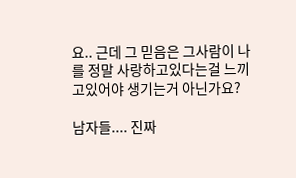요.. 근데 그 믿음은 그사람이 나를 정말 사랑하고있다는걸 느끼고있어야 생기는거 아닌가요?

남자들.... 진짜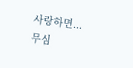사랑하면... 무심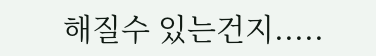해질수 있는건지.....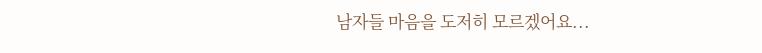남자들 마음을 도저히 모르겠어요...